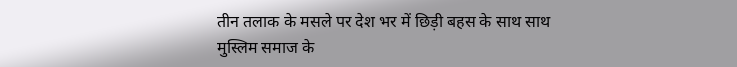तीन तलाक के मसले पर देश भर में छिड़ी बहस के साथ साथ मुस्लिम समाज के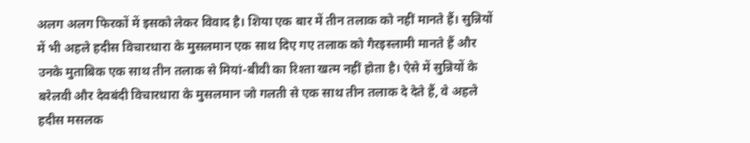अलग अलग फिरकों में इसको लेकर विवाद है। शिया एक बार में तीन तलाक को नहीं मानते हैं। सुन्नियों में भी अहले हदीस विचारधारा के मुसलमान एक साथ दिए गए तलाक को गैरइस्लामी मानते हैं और उनके मुताबिक एक साथ तीन तलाक से मियां-बीवी का रिश्ता खत्म नहीं होता है। ऐसे में सुन्नियों के बरेलवी और देवबंदी विचारधारा के मुसलमान जो गलती से एक साथ तीन तलाक दे देते हैं, वे अहले हदीस मसलक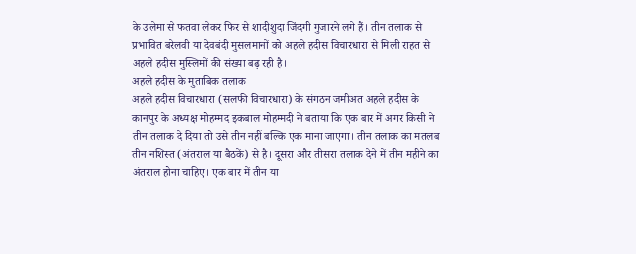के उलेमा से फतवा लेकर फिर से शादीशुदा जिंदगी गुजारने लगे हैं। तीन तलाक से प्रभावित बरेलवी या देवबंदी मुसलमानों को अहले हदीस विचारधारा से मिली राहत से अहले हदीस मुस्लिमों की संख्या बढ़ रही है।
अहले हदीस के मुताबिक तलाक
अहले हदीस विचारधारा (सलफी विचारधारा) के संगठन जमीअत अहले हदीस के कानपुर के अध्यक्ष मोहम्मद इकबाल मोहम्मदी ने बताया कि एक बार में अगर किसी ने तीन तलाक दे दिया तो उसे तीन नहीं बल्कि एक माना जाएगा। तीन तलाक का मतलब तीन नशिस्त (अंतराल या बैठकें) से है। दूसरा और तीसरा तलाक देने में तीन महीने का अंतराल होना चाहिए। एक बार में तीन या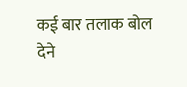कई बार तलाक बोल देने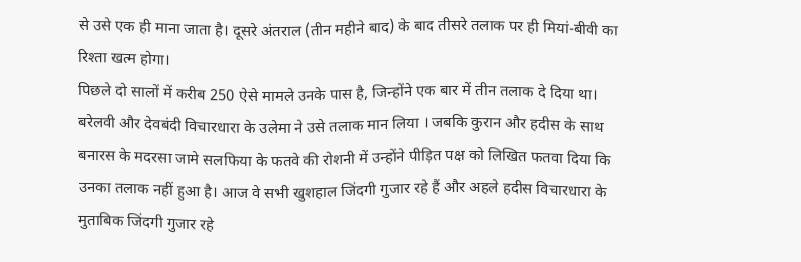से उसे एक ही माना जाता है। दूसरे अंतराल (तीन महीने बाद) के बाद तीसरे तलाक पर ही मियां-बीवी का रिश्ता खत्म होगा।
पिछले दो सालों में करीब 250 ऐसे मामले उनके पास है, जिन्होंने एक बार में तीन तलाक दे दिया था। बरेलवी और देवबंदी विचारधारा के उलेमा ने उसे तलाक मान लिया । जबकि कुरान और हदीस के साथ बनारस के मदरसा जामे सलफिया के फतवे की रोशनी में उन्होंने पीड़ित पक्ष को लिखित फतवा दिया कि उनका तलाक नहीं हुआ है। आज वे सभी खुशहाल जिंदगी गुजार रहे हैं और अहले हदीस विचारधारा के मुताबिक जिंदगी गुजार रहे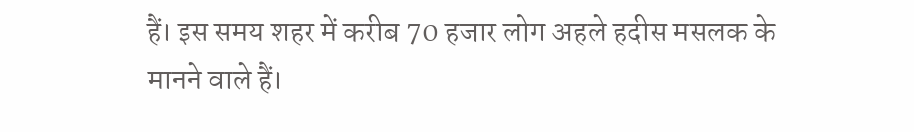हैं। इस समय शहर में करीब 70 हजार लोग अहले हदीस मसलक के मानने वाले हैं।